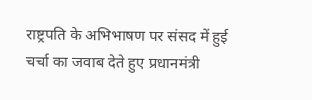राष्ट्रपति के अभिभाषण पर संसद में हुई चर्चा का जवाब देते हुए प्रधानमंत्री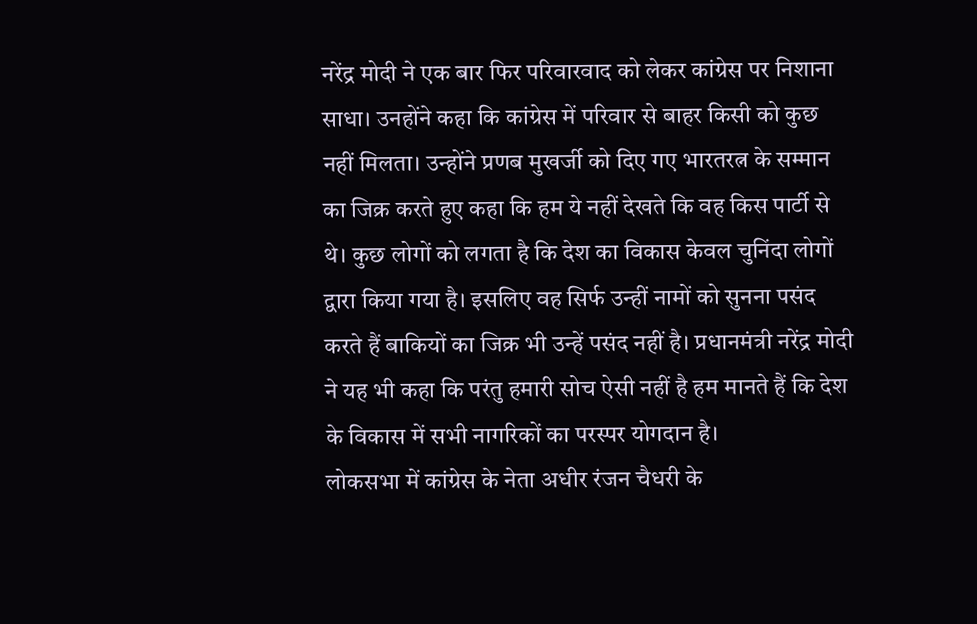नरेंद्र मोदी ने एक बार फिर परिवारवाद को लेकर कांग्रेस पर निशाना साधा। उनहोंने कहा कि कांग्रेस में परिवार से बाहर किसी को कुछ नहीं मिलता। उन्होंने प्रणब मुखर्जी को दिए गए भारतरत्न के सम्मान का जिक्र करते हुए कहा कि हम ये नहीं देखते कि वह किस पार्टी से थे। कुछ लोगों को लगता है कि देश का विकास केवल चुनिंदा लोगों द्वारा किया गया है। इसलिए वह सिर्फ उन्हीं नामों को सुनना पसंद करते हैं बाकियों का जिक्र भी उन्हें पसंद नहीं है। प्रधानमंत्री नरेंद्र मोदी ने यह भी कहा कि परंतु हमारी सोच ऐसी नहीं है हम मानते हैं कि देश के विकास में सभी नागरिकों का परस्पर योगदान है।
लोकसभा में कांग्रेस के नेता अधीर रंजन चैधरी के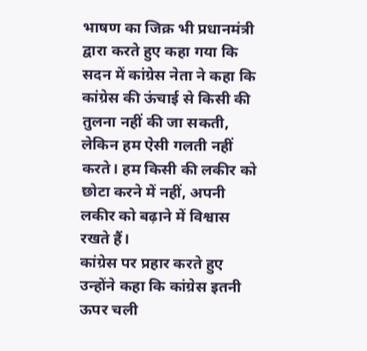भाषण का जिक्र भी प्रधानमंत्री द्वारा करते हुए कहा गया कि सदन में कांग्रेस नेता ने कहा कि कांग्रेस की ऊंचाई से किसी की तुलना नहीं की जा सकती, लेकिन हम ऐसी गलती नहीं करते। हम किसी की लकीर को छोटा करने में नहीं, अपनी लकीर को बढ़ाने में विश्वास रखते हैं।
कांग्रेस पर प्रहार करते हुए उन्होंने कहा कि कांग्रेस इतनी ऊपर चली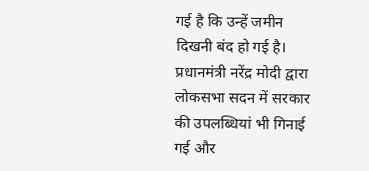गई है कि उन्हें जमीन दिखनी बंद हो गई है। प्रधानमंत्री नरेंद्र मोदी द्वारा लोकसभा सदन में सरकार की उपलब्धियां भी गिनाई गई और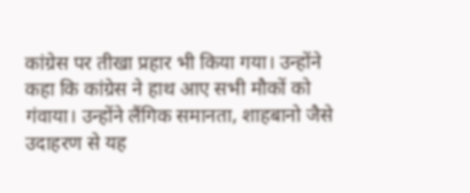कांग्रेस पर तीखा प्रहार भी किया गया। उन्होंने कहा कि कांग्रेस ने हाथ आए सभी मौकों को गंवाया। उन्होंने लैंगिक समानता, शाहबानो जैसे उदाहरण से यह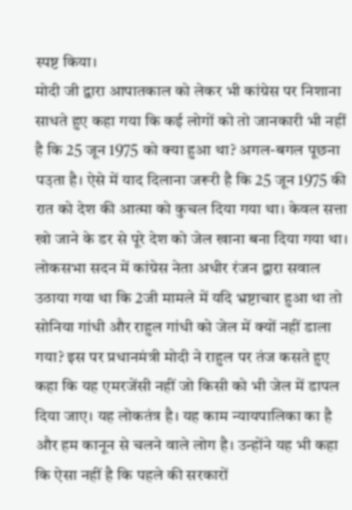स्पष्ट किया।
मोदी जी द्वारा आपातकाल को लेकर भी कांग्रेस पर निशाना साधते हुए कहा गया कि कई लोगों को तो जानकारी भी नहीं है कि 25 जून 1975 को क्या हुआ था? अगल-बगल पूछना पउ़ता है। ऐसे में याद दिलाना जरूरी है कि 25 जून 1975 की रात को देश की आत्मा को कुचल दिया गया था। केवल सत्ता खो जाने के डर से पूरे देश को जेल खाना बना दिया गया था। लोकसभा सदन में कांग्रेस नेता अधीर रंजन द्वारा सवाल उठाया गया था कि 2जी मामले में यदि भ्रष्टाचार हुआ था तो सोनिया गांधी और राहुल गांधी को जेल में क्यों नहीं डाला गया? इस पर प्रधानमंत्री मोदी ने राहुल पर तंज कसते हुए कहा कि यह एमरजेंसी नहीं जो किसी को भी जेल में डापल दिया जाए। यह लोकतंत्र है। यह काम न्यायपालिका का है और हम कानून से चलने वाले लोग है। उन्होंने यह भी कहा कि ऐसा नहीं है कि पहले की सरकारों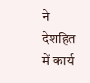ने देशहित में कार्य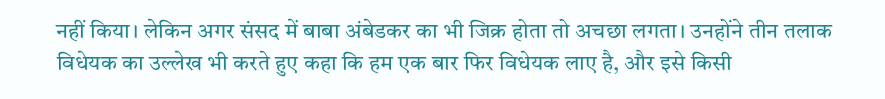नहीं किया। लेकिन अगर संसद में बाबा अंबेडकर का भी जिक्र होता तो अचछा लगता। उनहोंने तीन तलाक विधेयक का उल्लेख भी करते हुए कहा कि हम एक बार फिर विधेयक लाए है, और इसे किसी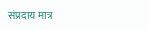संप्रदाय मात्र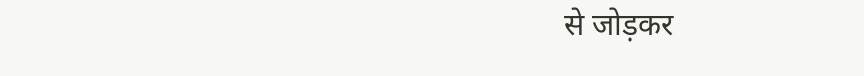से जोड़कर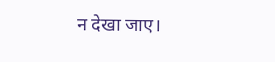न देखा जाए।